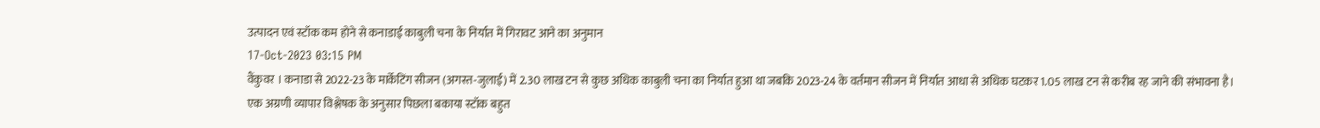उत्पादन एवं स्टॉक कम होने से कनाडाई काबुली चना के निर्यात में गिरावट आने का अनुमान
17-Oct-2023 03:15 PM
वैंकुवर । कनाडा से 2022-23 के मार्केटिंग सीजन (अगस्त-जुलाई) में 2.30 लाख टन से कुछ अधिक काबुली चना का निर्यात हुआ था जबकि 2023-24 के वर्तमान सीजन में निर्यात आधा से अधिक घटकर 1.05 लाख टन से करीब रह जाने की संभावना है।
एक अग्रणी व्यापार विश्लेषक के अनुसार पिछला बकाया स्टॉक बहुत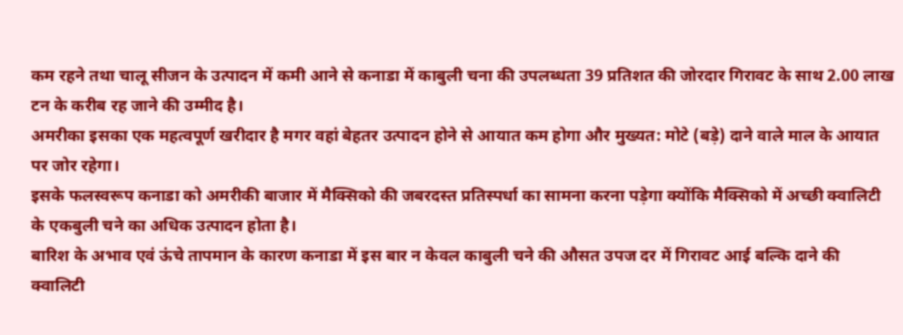कम रहने तथा चालू सीजन के उत्पादन में कमी आने से कनाडा में काबुली चना की उपलब्धता 39 प्रतिशत की जोरदार गिरावट के साथ 2.00 लाख टन के करीब रह जाने की उम्मीद है।
अमरीका इसका एक महत्वपूर्ण खरीदार है मगर वहां बेहतर उत्पादन होने से आयात कम होगा और मुख्यत: मोटे (बड़े) दाने वाले माल के आयात पर जोर रहेगा।
इसके फलस्वरूप कनाडा को अमरीकी बाजार में मैक्सिको की जबरदस्त प्रतिस्पर्धा का सामना करना पड़ेगा क्योंकि मैक्सिको में अच्छी क्वालिटी के एकबुली चने का अधिक उत्पादन होता है।
बारिश के अभाव एवं ऊंचे तापमान के कारण कनाडा में इस बार न केवल काबुली चने की औसत उपज दर में गिरावट आई बल्कि दाने की क्वालिटी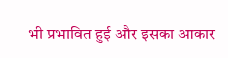भी प्रभावित हुई और इसका आकार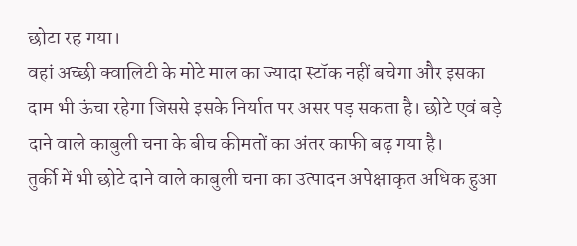छोटा रह गया।
वहां अच्छी क्वालिटी के मोटे माल का ज्यादा स्टॉक नहीं बचेगा और इसका दाम भी ऊंचा रहेगा जिससे इसके निर्यात पर असर पड़ सकता है। छोटे एवं बड़े दाने वाले काबुली चना के बीच कीमतों का अंतर काफी बढ़ गया है।
तुर्की में भी छोटे दाने वाले काबुली चना का उत्पादन अपेक्षाकृत अधिक हुआ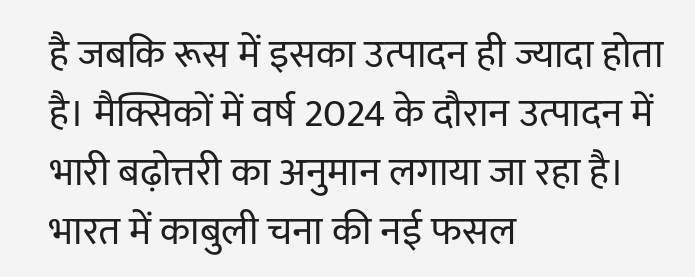है जबकि रूस में इसका उत्पादन ही ज्यादा होता है। मैक्सिकों में वर्ष 2024 के दौरान उत्पादन में भारी बढ़ोत्तरी का अनुमान लगाया जा रहा है।
भारत में काबुली चना की नई फसल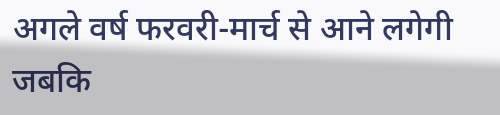अगले वर्ष फरवरी-मार्च से आने लगेगी जबकि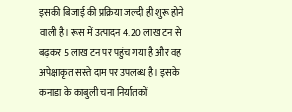इसकी बिजाई की प्रक्रिया जल्दी ही शुरू होने वाली है। रूस में उत्पादन 4.20 लाख टन से बढ़कर 5 लाख टन पर पहुंच गया है और वह अपेक्षाकृत सस्ते दाम पर उपलब्ध है। इसके कनाडा के काबुली चना निर्यातकों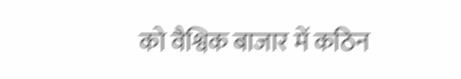को वैश्विक बाजार में कठिन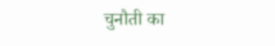चुनौती का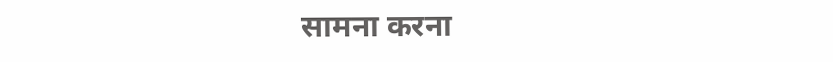सामना करना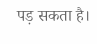पड़ सकता है।